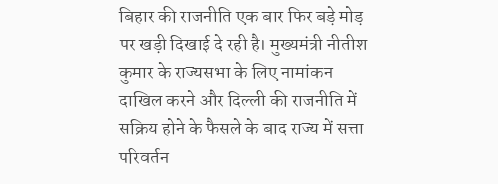बिहार की राजनीति एक बार फिर बड़े मोड़ पर खड़ी दिखाई दे रही है। मुख्यमंत्री नीतीश कुमार के राज्यसभा के लिए नामांकन दाखिल करने और दिल्ली की राजनीति में सक्रिय होने के फैसले के बाद राज्य में सत्ता परिवर्तन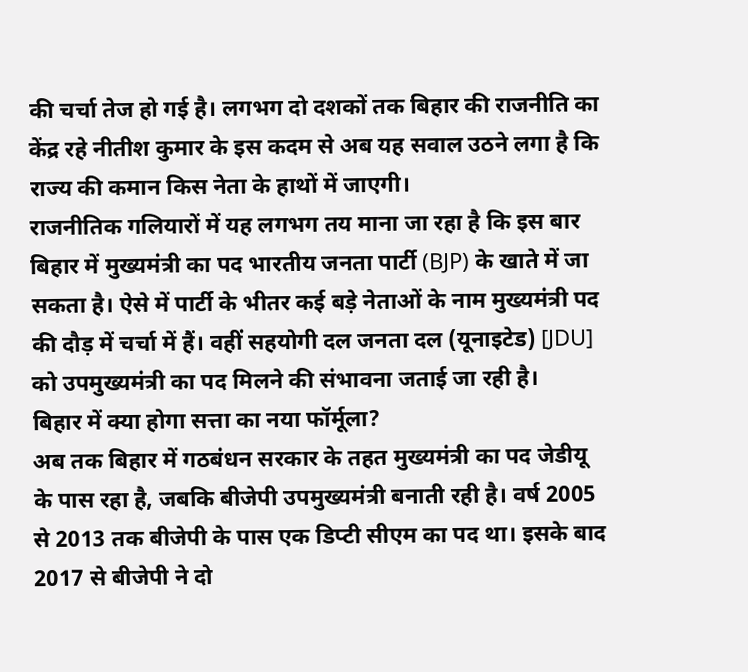की चर्चा तेज हो गई है। लगभग दो दशकों तक बिहार की राजनीति का केंद्र रहे नीतीश कुमार के इस कदम से अब यह सवाल उठने लगा है कि राज्य की कमान किस नेता के हाथों में जाएगी।
राजनीतिक गलियारों में यह लगभग तय माना जा रहा है कि इस बार बिहार में मुख्यमंत्री का पद भारतीय जनता पार्टी (BJP) के खाते में जा सकता है। ऐसे में पार्टी के भीतर कई बड़े नेताओं के नाम मुख्यमंत्री पद की दौड़ में चर्चा में हैं। वहीं सहयोगी दल जनता दल (यूनाइटेड) [JDU] को उपमुख्यमंत्री का पद मिलने की संभावना जताई जा रही है।
बिहार में क्या होगा सत्ता का नया फॉर्मूला?
अब तक बिहार में गठबंधन सरकार के तहत मुख्यमंत्री का पद जेडीयू के पास रहा है, जबकि बीजेपी उपमुख्यमंत्री बनाती रही है। वर्ष 2005 से 2013 तक बीजेपी के पास एक डिप्टी सीएम का पद था। इसके बाद 2017 से बीजेपी ने दो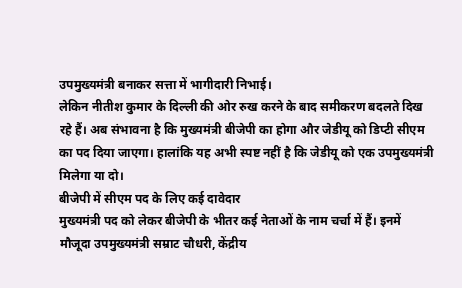उपमुख्यमंत्री बनाकर सत्ता में भागीदारी निभाई।
लेकिन नीतीश कुमार के दिल्ली की ओर रुख करने के बाद समीकरण बदलते दिख रहे हैं। अब संभावना है कि मुख्यमंत्री बीजेपी का होगा और जेडीयू को डिप्टी सीएम का पद दिया जाएगा। हालांकि यह अभी स्पष्ट नहीं है कि जेडीयू को एक उपमुख्यमंत्री मिलेगा या दो।
बीजेपी में सीएम पद के लिए कई दावेदार
मुख्यमंत्री पद को लेकर बीजेपी के भीतर कई नेताओं के नाम चर्चा में हैं। इनमें मौजूदा उपमुख्यमंत्री सम्राट चौधरी, केंद्रीय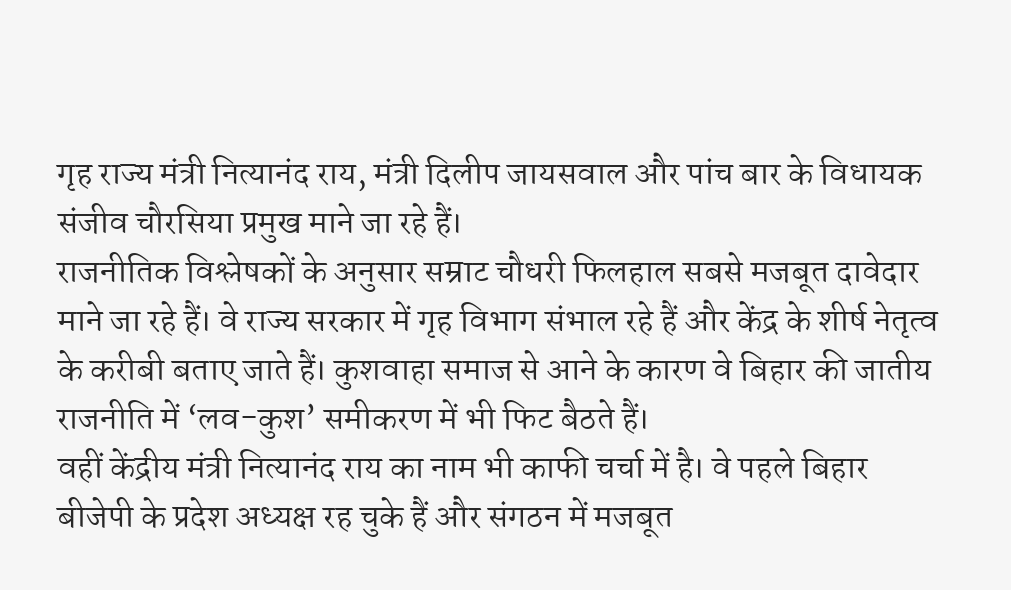गृह राज्य मंत्री नित्यानंद राय, मंत्री दिलीप जायसवाल और पांच बार के विधायक संजीव चौरसिया प्रमुख माने जा रहे हैं।
राजनीतिक विश्लेषकों के अनुसार सम्राट चौधरी फिलहाल सबसे मजबूत दावेदार माने जा रहे हैं। वे राज्य सरकार में गृह विभाग संभाल रहे हैं और केंद्र के शीर्ष नेतृत्व के करीबी बताए जाते हैं। कुशवाहा समाज से आने के कारण वे बिहार की जातीय राजनीति में ‘लव-कुश’ समीकरण में भी फिट बैठते हैं।
वहीं केंद्रीय मंत्री नित्यानंद राय का नाम भी काफी चर्चा में है। वे पहले बिहार बीजेपी के प्रदेश अध्यक्ष रह चुके हैं और संगठन में मजबूत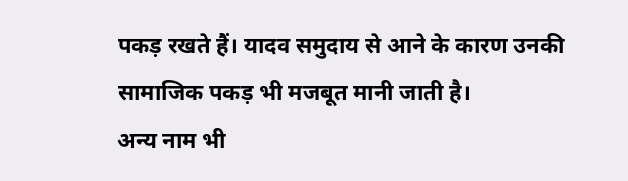पकड़ रखते हैं। यादव समुदाय से आने के कारण उनकी सामाजिक पकड़ भी मजबूत मानी जाती है।
अन्य नाम भी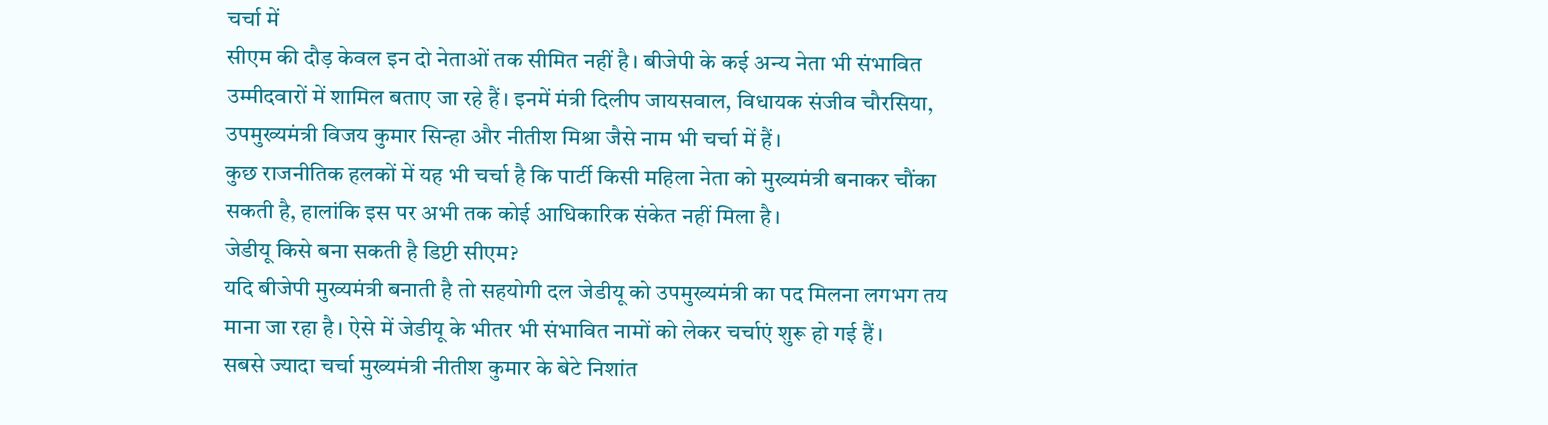चर्चा में
सीएम की दौड़ केवल इन दो नेताओं तक सीमित नहीं है। बीजेपी के कई अन्य नेता भी संभावित उम्मीदवारों में शामिल बताए जा रहे हैं। इनमें मंत्री दिलीप जायसवाल, विधायक संजीव चौरसिया, उपमुख्यमंत्री विजय कुमार सिन्हा और नीतीश मिश्रा जैसे नाम भी चर्चा में हैं।
कुछ राजनीतिक हलकों में यह भी चर्चा है कि पार्टी किसी महिला नेता को मुख्यमंत्री बनाकर चौंका सकती है, हालांकि इस पर अभी तक कोई आधिकारिक संकेत नहीं मिला है।
जेडीयू किसे बना सकती है डिप्टी सीएम?
यदि बीजेपी मुख्यमंत्री बनाती है तो सहयोगी दल जेडीयू को उपमुख्यमंत्री का पद मिलना लगभग तय माना जा रहा है। ऐसे में जेडीयू के भीतर भी संभावित नामों को लेकर चर्चाएं शुरू हो गई हैं।
सबसे ज्यादा चर्चा मुख्यमंत्री नीतीश कुमार के बेटे निशांत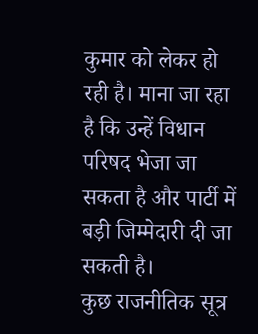कुमार को लेकर हो रही है। माना जा रहा है कि उन्हें विधान परिषद भेजा जा सकता है और पार्टी में बड़ी जिम्मेदारी दी जा सकती है।
कुछ राजनीतिक सूत्र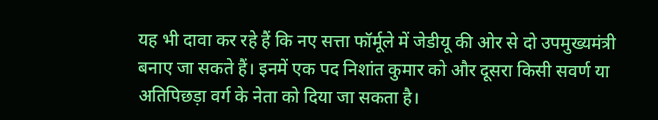यह भी दावा कर रहे हैं कि नए सत्ता फॉर्मूले में जेडीयू की ओर से दो उपमुख्यमंत्री बनाए जा सकते हैं। इनमें एक पद निशांत कुमार को और दूसरा किसी सवर्ण या अतिपिछड़ा वर्ग के नेता को दिया जा सकता है।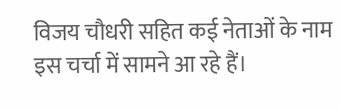विजय चौधरी सहित कई नेताओं के नाम इस चर्चा में सामने आ रहे हैं।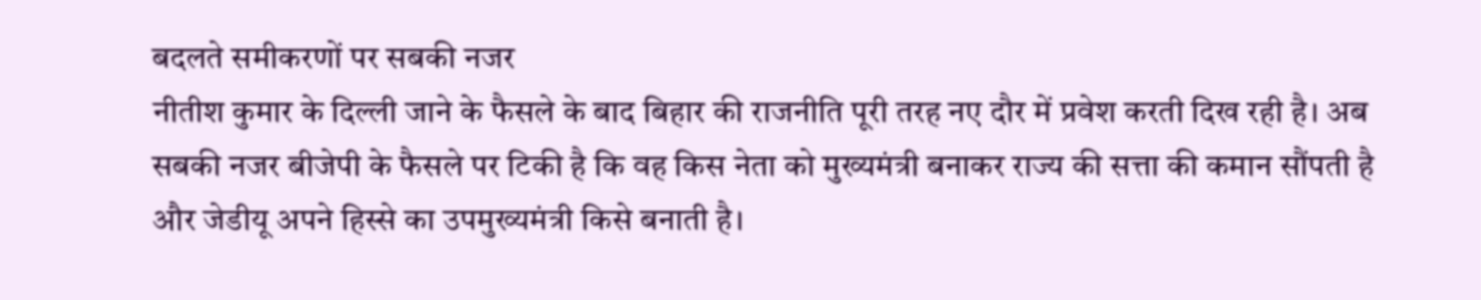बदलते समीकरणों पर सबकी नजर
नीतीश कुमार के दिल्ली जाने के फैसले के बाद बिहार की राजनीति पूरी तरह नए दौर में प्रवेश करती दिख रही है। अब सबकी नजर बीजेपी के फैसले पर टिकी है कि वह किस नेता को मुख्यमंत्री बनाकर राज्य की सत्ता की कमान सौंपती है और जेडीयू अपने हिस्से का उपमुख्यमंत्री किसे बनाती है।